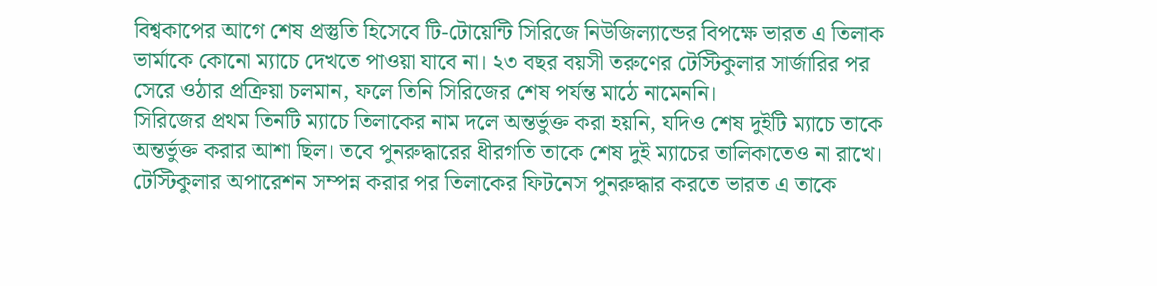বিশ্বকাপের আগে শেষ প্রস্তুতি হিসেবে টি-টোয়েন্টি সিরিজে নিউজিল্যান্ডের বিপক্ষে ভারত এ তিলাক ভার্মাকে কোনো ম্যাচে দেখতে পাওয়া যাবে না। ২৩ বছর বয়সী তরুণের টেস্টিকুলার সার্জারির পর সেরে ওঠার প্রক্রিয়া চলমান, ফলে তিনি সিরিজের শেষ পর্যন্ত মাঠে নামেননি।
সিরিজের প্রথম তিনটি ম্যাচে তিলাকের নাম দলে অন্তর্ভুক্ত করা হয়নি, যদিও শেষ দুইটি ম্যাচে তাকে অন্তর্ভুক্ত করার আশা ছিল। তবে পুনরুদ্ধারের ধীরগতি তাকে শেষ দুই ম্যাচের তালিকাতেও না রাখে।
টেস্টিকুলার অপারেশন সম্পন্ন করার পর তিলাকের ফিটনেস পুনরুদ্ধার করতে ভারত এ তাকে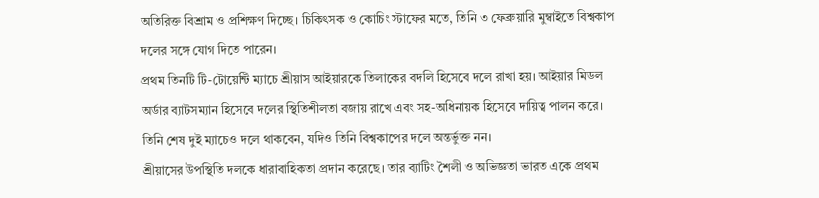অতিরিক্ত বিশ্রাম ও প্রশিক্ষণ দিচ্ছে। চিকিৎসক ও কোচিং স্টাফের মতে, তিনি ৩ ফেব্রুয়ারি মুম্বাইতে বিশ্বকাপ দলের সঙ্গে যোগ দিতে পারেন।
প্রথম তিনটি টি-টোয়েন্টি ম্যাচে শ্রীয়াস আইয়ারকে তিলাকের বদলি হিসেবে দলে রাখা হয়। আইয়ার মিডল অর্ডার ব্যাটসম্যান হিসেবে দলের স্থিতিশীলতা বজায় রাখে এবং সহ-অধিনায়ক হিসেবে দায়িত্ব পালন করে। তিনি শেষ দুই ম্যাচেও দলে থাকবেন, যদিও তিনি বিশ্বকাপের দলে অন্তর্ভুক্ত নন।
শ্রীয়াসের উপস্থিতি দলকে ধারাবাহিকতা প্রদান করেছে। তার ব্যাটিং শৈলী ও অভিজ্ঞতা ভারত একে প্রথম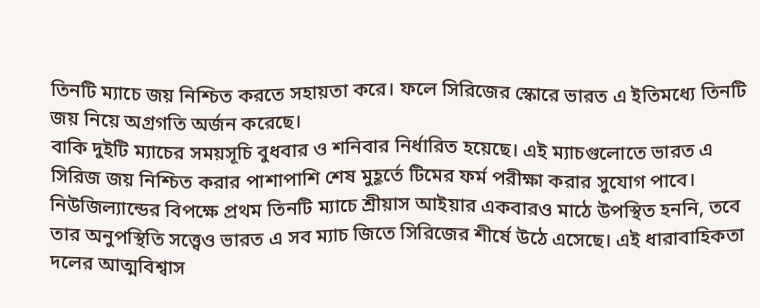তিনটি ম্যাচে জয় নিশ্চিত করতে সহায়তা করে। ফলে সিরিজের স্কোরে ভারত এ ইতিমধ্যে তিনটি জয় নিয়ে অগ্রগতি অর্জন করেছে।
বাকি দুইটি ম্যাচের সময়সূচি বুধবার ও শনিবার নির্ধারিত হয়েছে। এই ম্যাচগুলোতে ভারত এ সিরিজ জয় নিশ্চিত করার পাশাপাশি শেষ মুহূর্তে টিমের ফর্ম পরীক্ষা করার সুযোগ পাবে।
নিউজিল্যান্ডের বিপক্ষে প্রথম তিনটি ম্যাচে শ্রীয়াস আইয়ার একবারও মাঠে উপস্থিত হননি, তবে তার অনুপস্থিতি সত্ত্বেও ভারত এ সব ম্যাচ জিতে সিরিজের শীর্ষে উঠে এসেছে। এই ধারাবাহিকতা দলের আত্মবিশ্বাস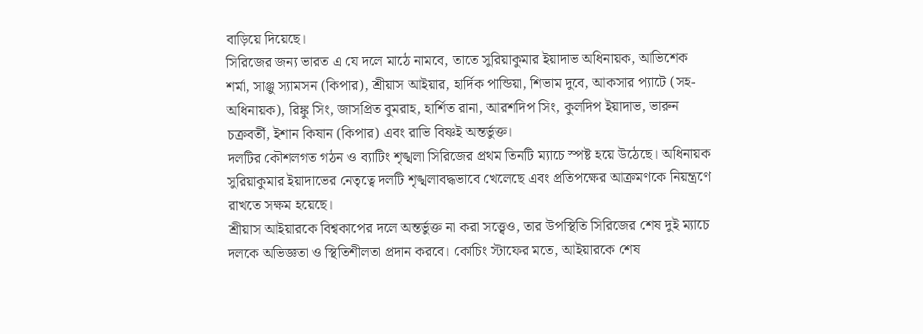বাড়িয়ে দিয়েছে।
সিরিজের জন্য ভারত এ যে দলে মাঠে নামবে, তাতে সুরিয়াকুমার ইয়াদাভ অধিনায়ক, আভিশেক শর্মা, সাঞ্জু স্যামসন (কিপার), শ্রীয়াস আইয়ার, হার্দিক পান্ডিয়া, শিভাম দুবে, আকসার প্যাটে (সহ-অধিনায়ক), রিঙ্কু সিং, জাসপ্রিত বুমরাহ, হার্শিত রানা, আরশদিপ সিং, কুলদিপ ইয়াদাভ, ভারুন চক্রবর্তী, ইশান কিষান (কিপার) এবং রাভি বিষ্ণই অন্তর্ভুক্ত।
দলটির কৌশলগত গঠন ও ব্যাটিং শৃঙ্খলা সিরিজের প্রথম তিনটি ম্যাচে স্পষ্ট হয়ে উঠেছে। অধিনায়ক সুরিয়াকুমার ইয়াদাভের নেতৃত্বে দলটি শৃঙ্খলাবদ্ধভাবে খেলেছে এবং প্রতিপক্ষের আক্রমণকে নিয়ন্ত্রণে রাখতে সক্ষম হয়েছে।
শ্রীয়াস আইয়ারকে বিশ্বকাপের দলে অন্তর্ভুক্ত না করা সত্ত্বেও, তার উপস্থিতি সিরিজের শেষ দুই ম্যাচে দলকে অভিজ্ঞতা ও স্থিতিশীলতা প্রদান করবে। কোচিং স্টাফের মতে, আইয়ারকে শেষ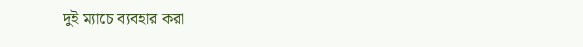দুই ম্যাচে ব্যবহার করা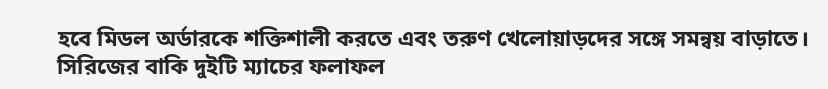হবে মিডল অর্ডারকে শক্তিশালী করতে এবং তরুণ খেলোয়াড়দের সঙ্গে সমন্বয় বাড়াতে।
সিরিজের বাকি দুইটি ম্যাচের ফলাফল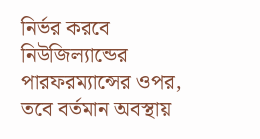নির্ভর করবে নিউজিল্যান্ডের পারফরম্যান্সের ওপর, তবে বর্তমান অবস্থায়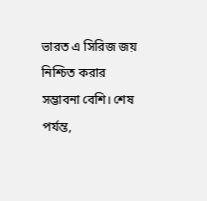ভারত এ সিরিজ জয় নিশ্চিত করার সম্ভাবনা বেশি। শেষ পর্যন্ত,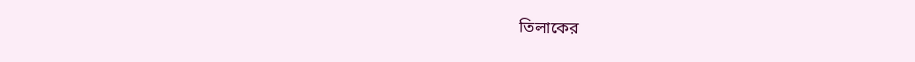তিলাকের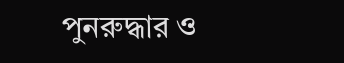পুনরুদ্ধার ও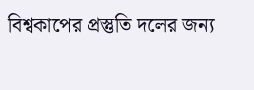বিশ্বকাপের প্রস্তুতি দলের জন্য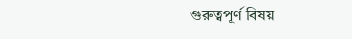গুরুত্বপূর্ণ বিষয়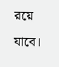রয়ে যাবে।